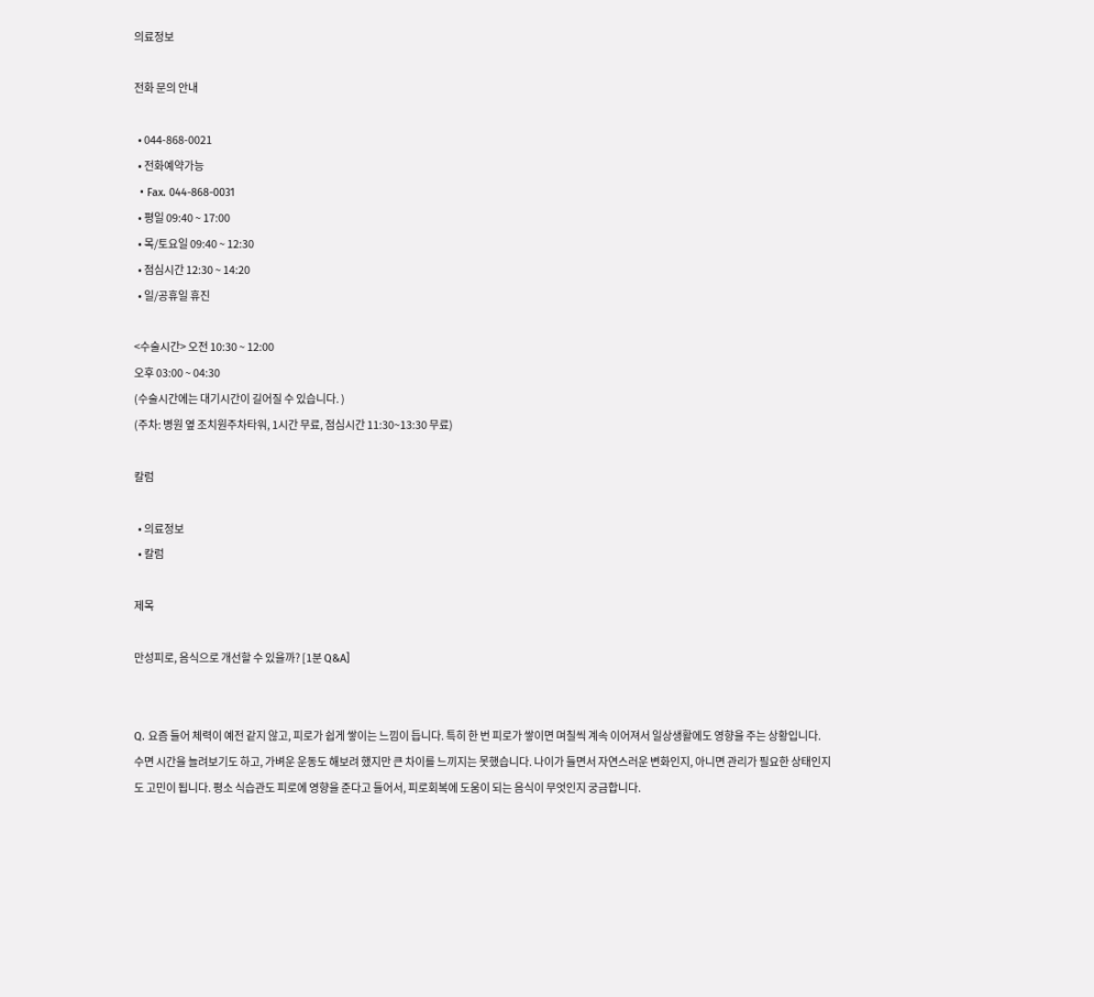의료정보

전화 문의 안내

  • 044-868-0021
  • 전화예약가능
  • Fax. 044-868-0031
  • 평일 09:40 ~ 17:00
  • 목/토요일 09:40 ~ 12:30
  • 점심시간 12:30 ~ 14:20
  • 일/공휴일 휴진

<수술시간> 오전 10:30 ~ 12:00
오후 03:00 ~ 04:30
(수술시간에는 대기시간이 길어질 수 있습니다. )
(주차: 병원 옆 조치원주차타워, 1시간 무료, 점심시간 11:30~13:30 무료)

칼럼

  • 의료정보
  • 칼럼

제목

만성피로, 음식으로 개선할 수 있을까? [1분 Q&A]


Q. 요즘 들어 체력이 예전 같지 않고, 피로가 쉽게 쌓이는 느낌이 듭니다. 특히 한 번 피로가 쌓이면 며칠씩 계속 이어져서 일상생활에도 영향을 주는 상황입니다. 수면 시간을 늘려보기도 하고, 가벼운 운동도 해보려 했지만 큰 차이를 느끼지는 못했습니다. 나이가 들면서 자연스러운 변화인지, 아니면 관리가 필요한 상태인지도 고민이 됩니다. 평소 식습관도 피로에 영향을 준다고 들어서, 피로회복에 도움이 되는 음식이 무엇인지 궁금합니다.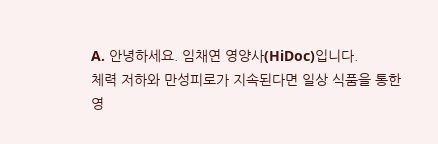A. 안녕하세요. 임채연 영양사(HiDoc)입니다.
체력 저하와 만성피로가 지속된다면 일상 식품을 통한 영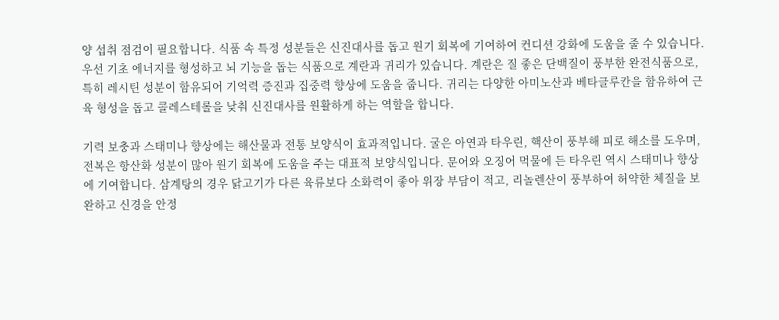양 섭취 점검이 필요합니다. 식품 속 특정 성분들은 신진대사를 돕고 원기 회복에 기여하여 컨디션 강화에 도움을 줄 수 있습니다. 우선 기초 에너지를 형성하고 뇌 기능을 돕는 식품으로 계란과 귀리가 있습니다. 계란은 질 좋은 단백질이 풍부한 완전식품으로, 특히 레시틴 성분이 함유되어 기억력 증진과 집중력 향상에 도움을 줍니다. 귀리는 다양한 아미노산과 베타글루칸을 함유하여 근육 형성을 돕고 콜레스테롤을 낮춰 신진대사를 원활하게 하는 역할을 합니다.

기력 보충과 스태미나 향상에는 해산물과 전통 보양식이 효과적입니다. 굴은 아연과 타우린, 핵산이 풍부해 피로 해소를 도우며, 전복은 항산화 성분이 많아 원기 회복에 도움을 주는 대표적 보양식입니다. 문어와 오징어 먹물에 든 타우린 역시 스태미나 향상에 기여합니다. 삼계탕의 경우 닭고기가 다른 육류보다 소화력이 좋아 위장 부담이 적고, 리놀렌산이 풍부하여 허약한 체질을 보완하고 신경을 안정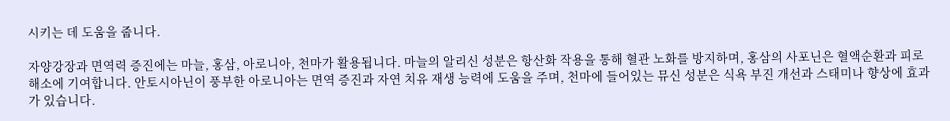시키는 데 도움을 줍니다.

자양강장과 면역력 증진에는 마늘, 홍삼, 아로니아, 천마가 활용됩니다. 마늘의 알리신 성분은 항산화 작용을 통해 혈관 노화를 방지하며, 홍삼의 사포닌은 혈액순환과 피로 해소에 기여합니다. 안토시아닌이 풍부한 아로니아는 면역 증진과 자연 치유 재생 능력에 도움을 주며, 천마에 들어있는 뮤신 성분은 식욕 부진 개선과 스태미나 향상에 효과가 있습니다.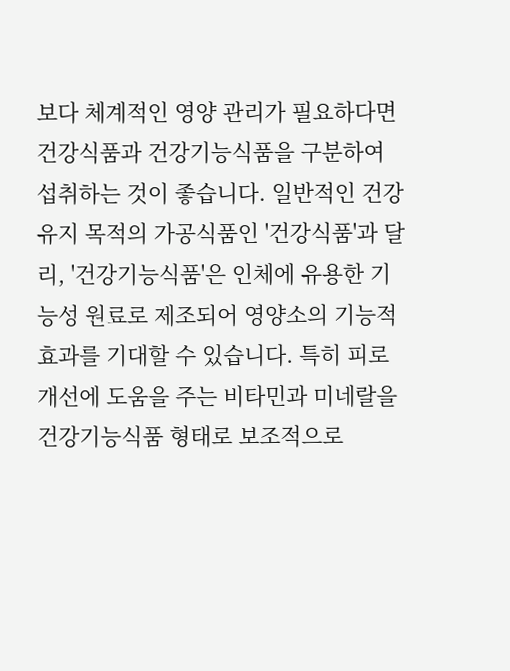보다 체계적인 영양 관리가 필요하다면 건강식품과 건강기능식품을 구분하여 섭취하는 것이 좋습니다. 일반적인 건강 유지 목적의 가공식품인 '건강식품'과 달리, '건강기능식품'은 인체에 유용한 기능성 원료로 제조되어 영양소의 기능적 효과를 기대할 수 있습니다. 특히 피로 개선에 도움을 주는 비타민과 미네랄을 건강기능식품 형태로 보조적으로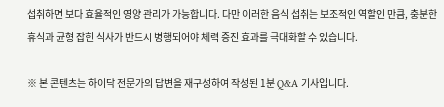섭취하면 보다 효율적인 영양 관리가 가능합니다. 다만 이러한 음식 섭취는 보조적인 역할인 만큼, 충분한 휴식과 균형 잡힌 식사가 반드시 병행되어야 체력 증진 효과를 극대화할 수 있습니다.

※ 본 콘텐츠는 하이닥 전문가의 답변을 재구성하여 작성된 1분 Q&A 기사입니다.